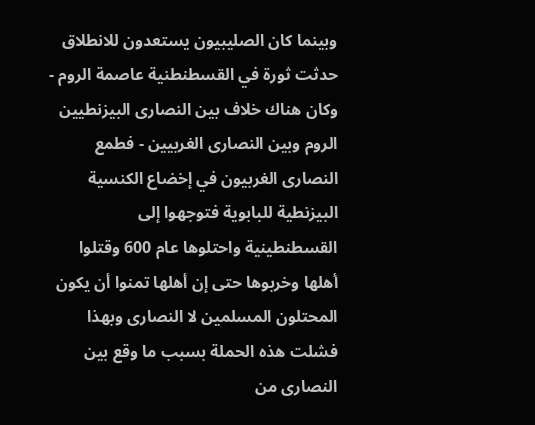وبينما كان الصليبيون يستعدون للانطلاق حدثت ثورة في القسطنطنية عاصمة الروم - وكان هناك خلاف بين النصارى البيزنطيين الروم وبين النصارى الغربيين - فطمع النصارى الغربيون في إخضاع الكنسية البيزنطية للبابوية فتوجهوا إلى القسطنطينية واحتلوها عام 600 وقتلوا أهلها وخربوها حتى إن أهلها تمنوا أن يكون المحتلون المسلمين لا النصارى وبهذا فشلت هذه الحملة بسبب ما وقع بين النصارى من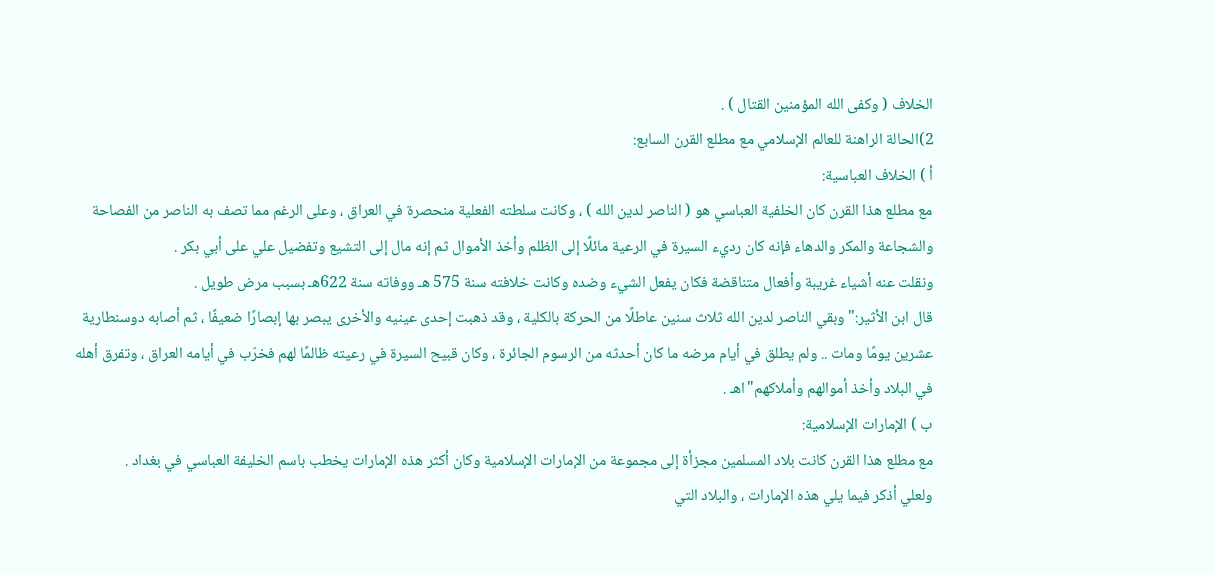الخلاف ( وكفى الله المؤمنين القتال ) .
2)الحالة الراهنة للعالم الإسلامي مع مطلع القرن السابع:
أ ) الخلاف العباسية:
مع مطلع هذا القرن كان الخلفية العباسي هو ( الناصر لدين الله ) ، وكانت سلطته الفعلية منحصرة في العراق ، وعلى الرغم مما تصف به الناصر من الفصاحة والشجاعة والمكر والدهاء فإنه كان رديء السيرة في الرعية مائلًا إلى الظلم وأخذ الأموال ثم إنه مال إلى التشيع وتفضيل علي على أبي بكر .
ونقلت عنه أشياء غريبة وأفعال متناقضة فكان يفعل الشيء وضده وكانت خلافته سنة 575 هـ ووفاته سنة 622هـ بسبب مرض طويل .
قال ابن الأثير:"وبقي الناصر لدين الله ثلاث سنين عاطلًا من الحركة بالكلية ، وقد ذهبت إحدى عينيه والأخرى يبصر بها إبصارًا ضعيفًا ، ثم أصابه دوسنطارية عشرين يومًا ومات .. ولم يطلق في أيام مرضه ما كان أحدثه من الرسوم الجائرة ، وكان قبيح السيرة في رعيته ظالمًا لهم فخرّب في أيامه العراق ، وتفرق أهله في البلاد وأخذ أموالهم وأملاكهم"اهـ .
ب ) الإمارات الإسلامية:
مع مطلع هذا القرن كانت بلاد المسلمين مجزأة إلى مجموعة من الإمارات الإسلامية وكان أكثر هذه الإمارات يخطب باسم الخليفة العباسي في بغداد .
ولعلي أذكر فيما يلي هذه الإمارات ، والبلاد التي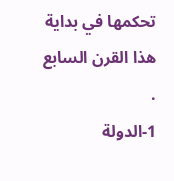تحكمها في بداية هذا القرن السابع .
1-الدولة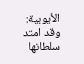الأيوبية: وقد امتد سلطانها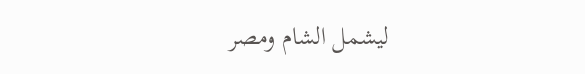ليشمل الشام ومصر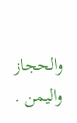والحجاز واليمن .